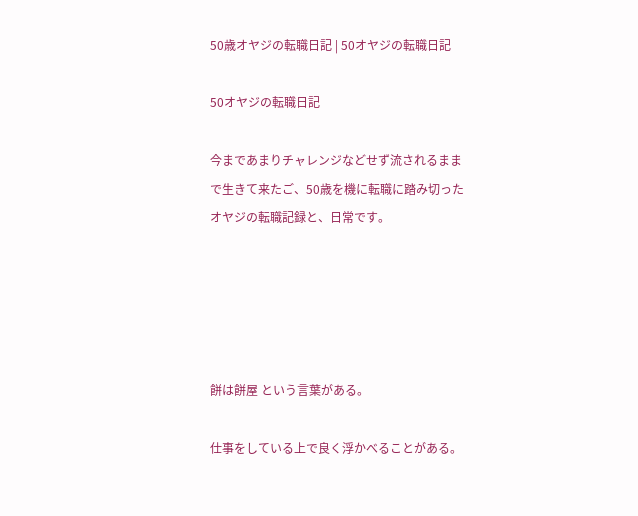50歳オヤジの転職日記 | 50オヤジの転職日記

50オヤジの転職日記

今まであまりチャレンジなどせず流されるままで生きて来たご、50歳を機に転職に踏み切ったオヤジの転職記録と、日常です。





餅は餅屋 という言葉がある。

仕事をしている上で良く浮かべることがある。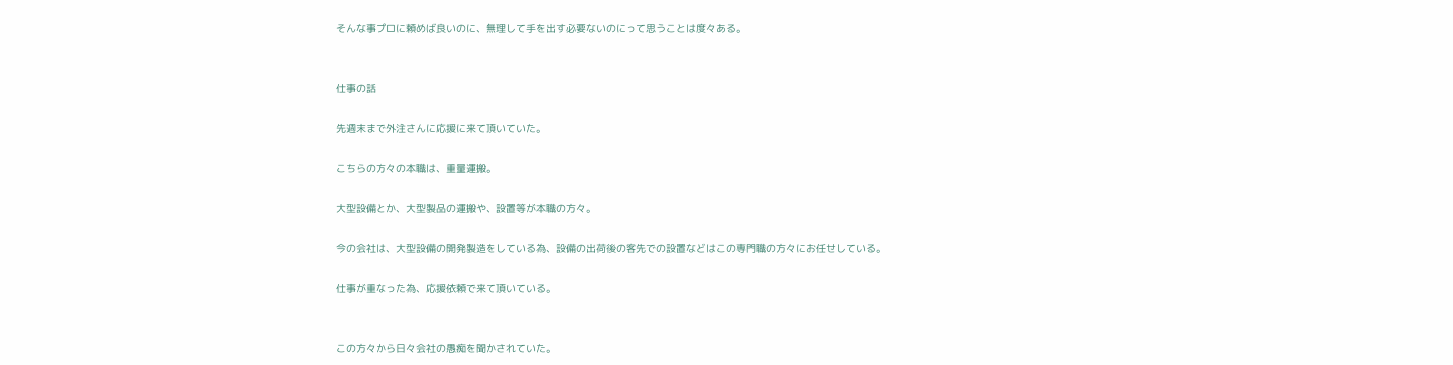そんな事プロに頼めば良いのに、無理して手を出す必要ないのにって思うことは度々ある。


仕事の話

先週末まで外注さんに応援に来て頂いていた。

こちらの方々の本職は、重量運搬。

大型設備とか、大型製品の運搬や、設置等が本職の方々。

今の会社は、大型設備の開発製造をしている為、設備の出荷後の客先での設置などはこの専門職の方々にお任せしている。

仕事が重なった為、応援依頼で来て頂いている。


この方々から日々会社の愚痴を聞かされていた。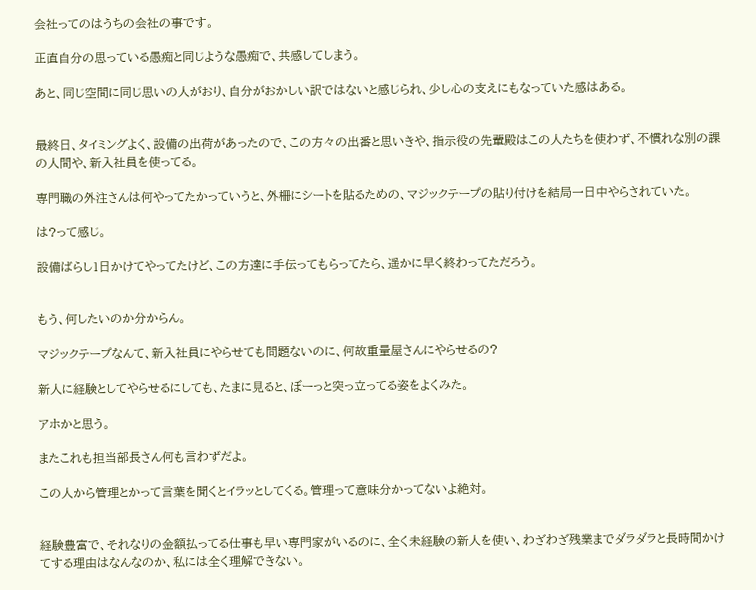会社ってのはうちの会社の事です。

正直自分の思っている愚痴と同じような愚痴で、共感してしまう。

あと、同じ空間に同じ思いの人がおり、自分がおかしい訳ではないと感じられ、少し心の支えにもなっていた感はある。


最終日、タイミングよく、設備の出荷があったので、この方々の出番と思いきや、指示役の先輩殿はこの人たちを使わず、不慣れな別の課の人間や、新入社員を使ってる。

専門職の外注さんは何やってたかっていうと、外柵にシートを貼るための、マジックテープの貼り付けを結局一日中やらされていた。

は?って感じ。

設備ばらし1日かけてやってたけど、この方達に手伝ってもらってたら、遥かに早く終わってただろう。


もう、何したいのか分からん。

マジックテープなんて、新入社員にやらせても問題ないのに、何故重量屋さんにやらせるの?

新人に経験としてやらせるにしても、たまに見ると、ぼーっと突っ立ってる姿をよくみた。

アホかと思う。

またこれも担当部長さん何も言わずだよ。

この人から管理とかって言葉を聞くとイラッとしてくる。管理って意味分かってないよ絶対。


経験豊富で、それなりの金額払ってる仕事も早い専門家がいるのに、全く未経験の新人を使い、わざわざ残業までダラダラと長時間かけてする理由はなんなのか、私には全く理解できない。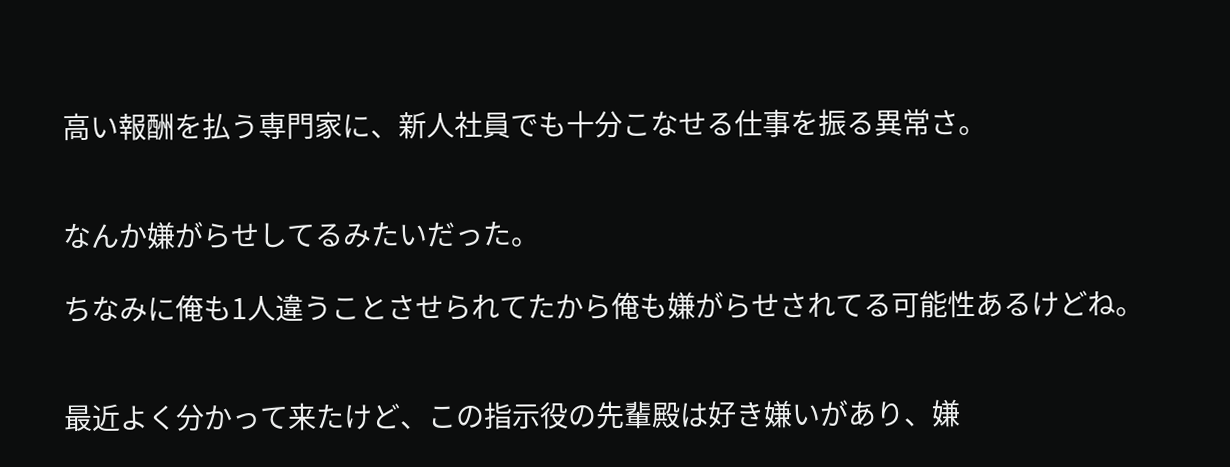高い報酬を払う専門家に、新人社員でも十分こなせる仕事を振る異常さ。


なんか嫌がらせしてるみたいだった。

ちなみに俺も1人違うことさせられてたから俺も嫌がらせされてる可能性あるけどね。


最近よく分かって来たけど、この指示役の先輩殿は好き嫌いがあり、嫌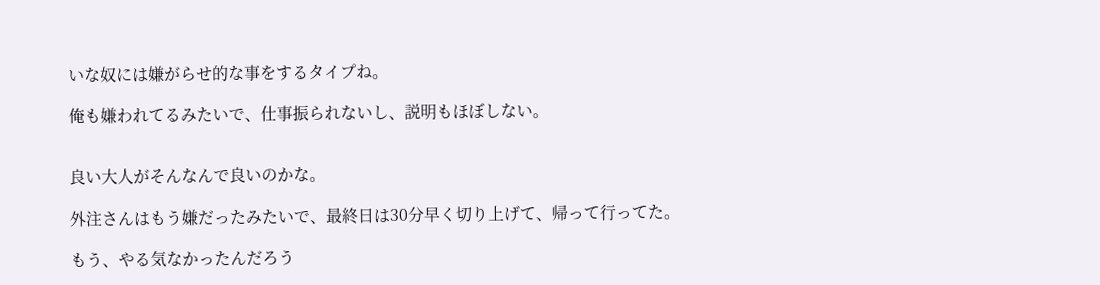いな奴には嫌がらせ的な事をするタイプね。

俺も嫌われてるみたいで、仕事振られないし、説明もほぼしない。


良い大人がそんなんで良いのかな。

外注さんはもう嫌だったみたいで、最終日は30分早く切り上げて、帰って行ってた。

もう、やる気なかったんだろう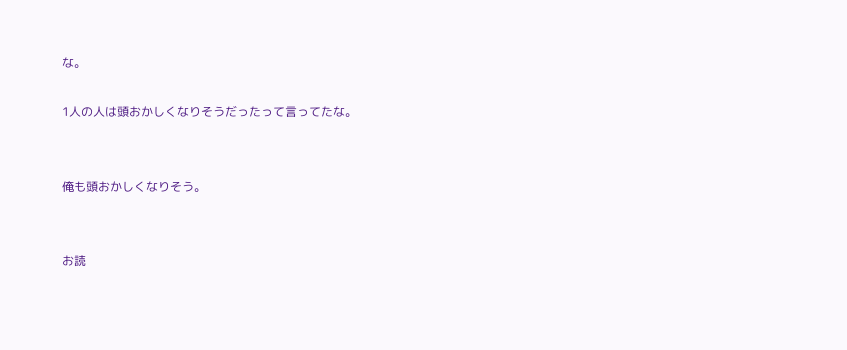な。

1人の人は頭おかしくなりそうだったって言ってたな。


俺も頭おかしくなりそう。


お読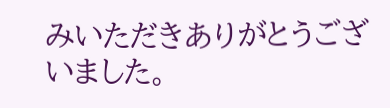みいただきありがとうございました。